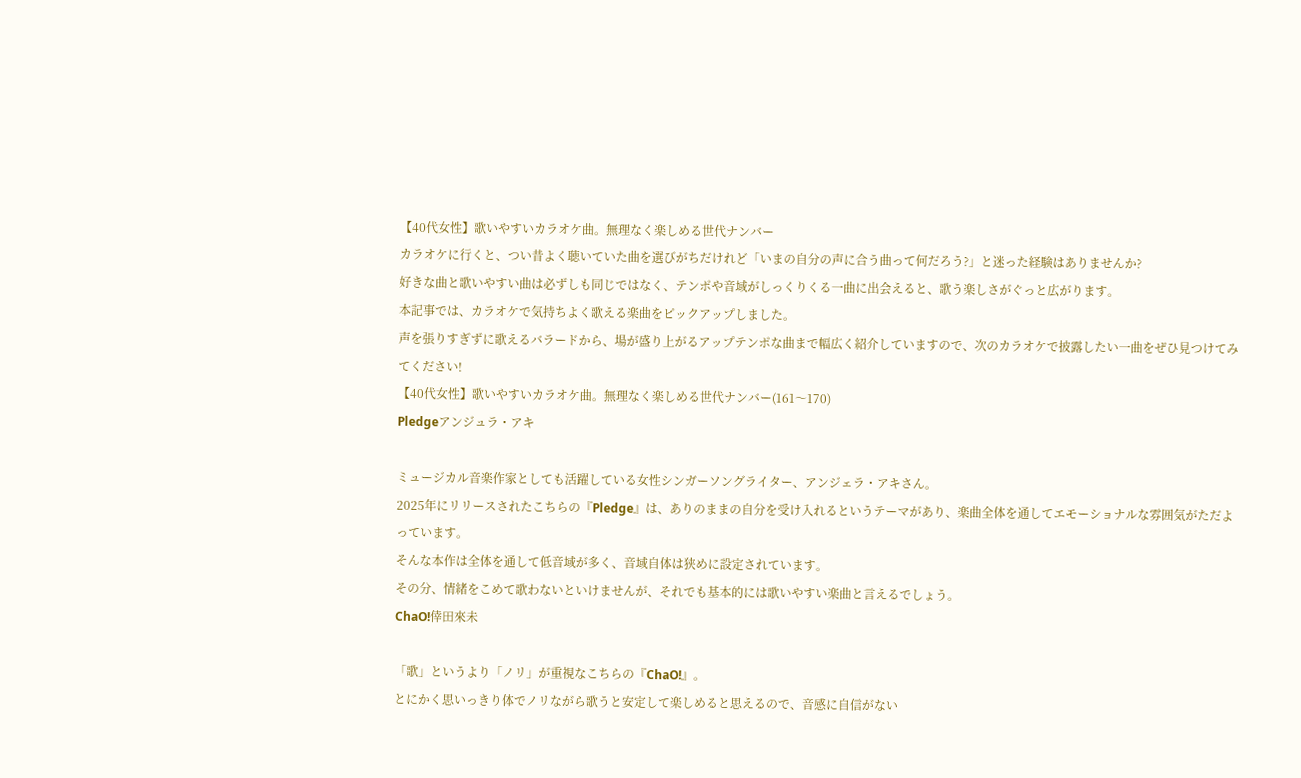【40代女性】歌いやすいカラオケ曲。無理なく楽しめる世代ナンバー
カラオケに行くと、つい昔よく聴いていた曲を選びがちだけれど「いまの自分の声に合う曲って何だろう?」と迷った経験はありませんか?
好きな曲と歌いやすい曲は必ずしも同じではなく、テンポや音域がしっくりくる一曲に出会えると、歌う楽しさがぐっと広がります。
本記事では、カラオケで気持ちよく歌える楽曲をピックアップしました。
声を張りすぎずに歌えるバラードから、場が盛り上がるアップテンポな曲まで幅広く紹介していますので、次のカラオケで披露したい一曲をぜひ見つけてみてください!
【40代女性】歌いやすいカラオケ曲。無理なく楽しめる世代ナンバー(161〜170)
Pledgeアンジュラ・アキ

ミュージカル音楽作家としても活躍している女性シンガーソングライター、アンジェラ・アキさん。
2025年にリリースされたこちらの『Pledge』は、ありのままの自分を受け入れるというテーマがあり、楽曲全体を通してエモーショナルな雰囲気がただよっています。
そんな本作は全体を通して低音域が多く、音域自体は狭めに設定されています。
その分、情緒をこめて歌わないといけませんが、それでも基本的には歌いやすい楽曲と言えるでしょう。
ChaO!倖田來未

「歌」というより「ノリ」が重視なこちらの『ChaO!』。
とにかく思いっきり体でノリながら歌うと安定して楽しめると思えるので、音感に自信がない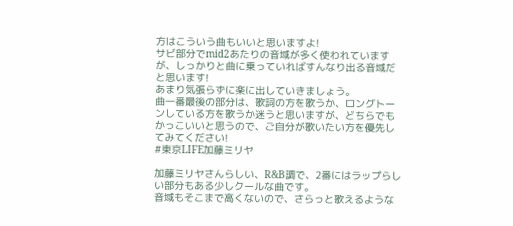方はこういう曲もいいと思いますよ!
サビ部分でmid2あたりの音域が多く使われていますが、しっかりと曲に乗っていればすんなり出る音域だと思います!
あまり気張らずに楽に出していきましょう。
曲一番最後の部分は、歌詞の方を歌うか、ロングトーンしている方を歌うか迷うと思いますが、どちらでもかっこいいと思うので、ご自分が歌いたい方を優先してみてください!
#東京LIFE加藤ミリヤ

加藤ミリヤさんらしい、R&B調で、2番にはラップらしい部分もある少しクールな曲です。
音域もそこまで高くないので、さらっと歌えるような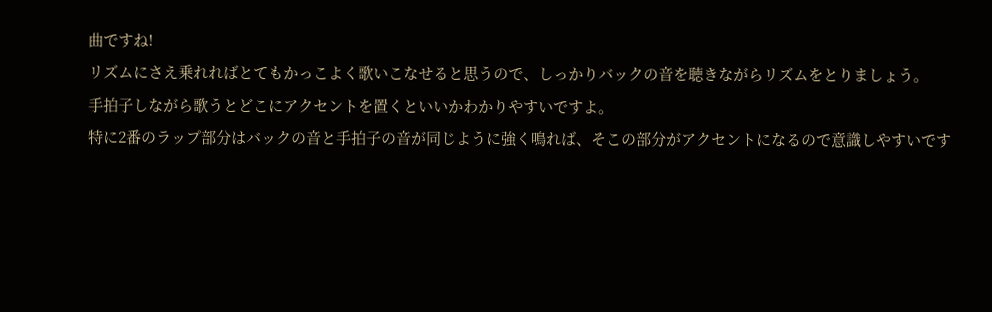曲ですね!
リズムにさえ乗れればとてもかっこよく歌いこなせると思うので、しっかりバックの音を聴きながらリズムをとりましょう。
手拍子しながら歌うとどこにアクセントを置くといいかわかりやすいですよ。
特に2番のラップ部分はバックの音と手拍子の音が同じように強く鳴れば、そこの部分がアクセントになるので意識しやすいです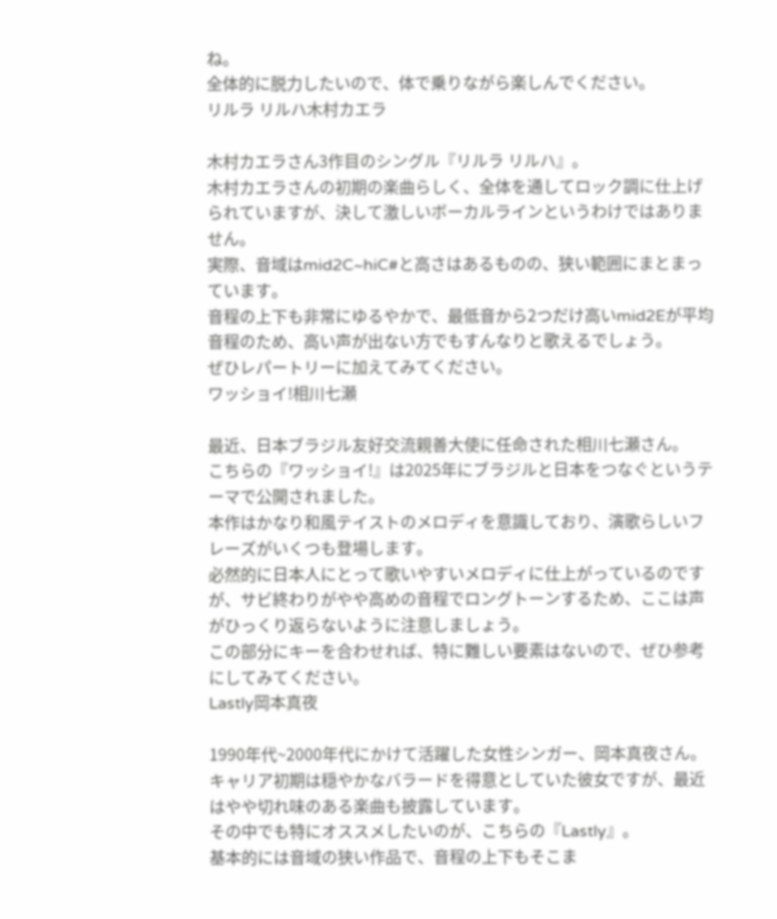ね。
全体的に脱力したいので、体で乗りながら楽しんでください。
リルラ リルハ木村カエラ

木村カエラさん3作目のシングル『リルラ リルハ』。
木村カエラさんの初期の楽曲らしく、全体を通してロック調に仕上げられていますが、決して激しいボーカルラインというわけではありません。
実際、音域はmid2C~hiC#と高さはあるものの、狭い範囲にまとまっています。
音程の上下も非常にゆるやかで、最低音から2つだけ高いmid2Eが平均音程のため、高い声が出ない方でもすんなりと歌えるでしょう。
ぜひレパートリーに加えてみてください。
ワッショイ!相川七瀬

最近、日本ブラジル友好交流親善大使に任命された相川七瀬さん。
こちらの『ワッショイ!』は2025年にブラジルと日本をつなぐというテーマで公開されました。
本作はかなり和風テイストのメロディを意識しており、演歌らしいフレーズがいくつも登場します。
必然的に日本人にとって歌いやすいメロディに仕上がっているのですが、サビ終わりがやや高めの音程でロングトーンするため、ここは声がひっくり返らないように注意しましょう。
この部分にキーを合わせれば、特に難しい要素はないので、ぜひ参考にしてみてください。
Lastly岡本真夜

1990年代~2000年代にかけて活躍した女性シンガー、岡本真夜さん。
キャリア初期は穏やかなバラードを得意としていた彼女ですが、最近はやや切れ味のある楽曲も披露しています。
その中でも特にオススメしたいのが、こちらの『Lastly』。
基本的には音域の狭い作品で、音程の上下もそこま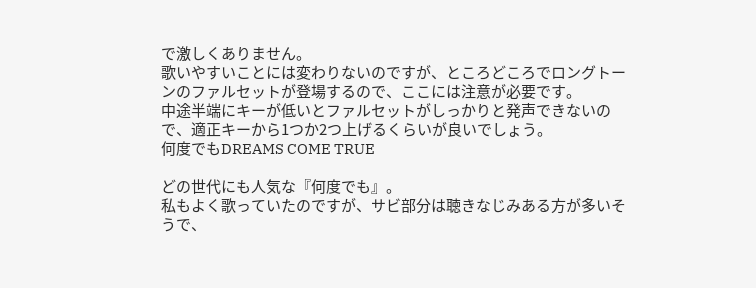で激しくありません。
歌いやすいことには変わりないのですが、ところどころでロングトーンのファルセットが登場するので、ここには注意が必要です。
中途半端にキーが低いとファルセットがしっかりと発声できないので、適正キーから1つか2つ上げるくらいが良いでしょう。
何度でもDREAMS COME TRUE

どの世代にも人気な『何度でも』。
私もよく歌っていたのですが、サビ部分は聴きなじみある方が多いそうで、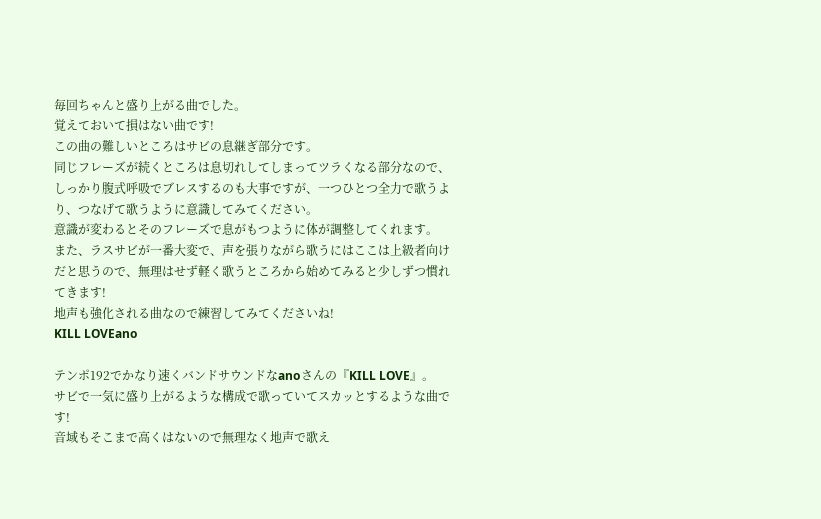毎回ちゃんと盛り上がる曲でした。
覚えておいて損はない曲です!
この曲の難しいところはサビの息継ぎ部分です。
同じフレーズが続くところは息切れしてしまってツラくなる部分なので、しっかり腹式呼吸でブレスするのも大事ですが、一つひとつ全力で歌うより、つなげて歌うように意識してみてください。
意識が変わるとそのフレーズで息がもつように体が調整してくれます。
また、ラスサビが一番大変で、声を張りながら歌うにはここは上級者向けだと思うので、無理はせず軽く歌うところから始めてみると少しずつ慣れてきます!
地声も強化される曲なので練習してみてくださいね!
KILL LOVEano

テンポ192でかなり速くバンドサウンドなanoさんの『KILL LOVE』。
サビで一気に盛り上がるような構成で歌っていてスカッとするような曲です!
音域もそこまで高くはないので無理なく地声で歌え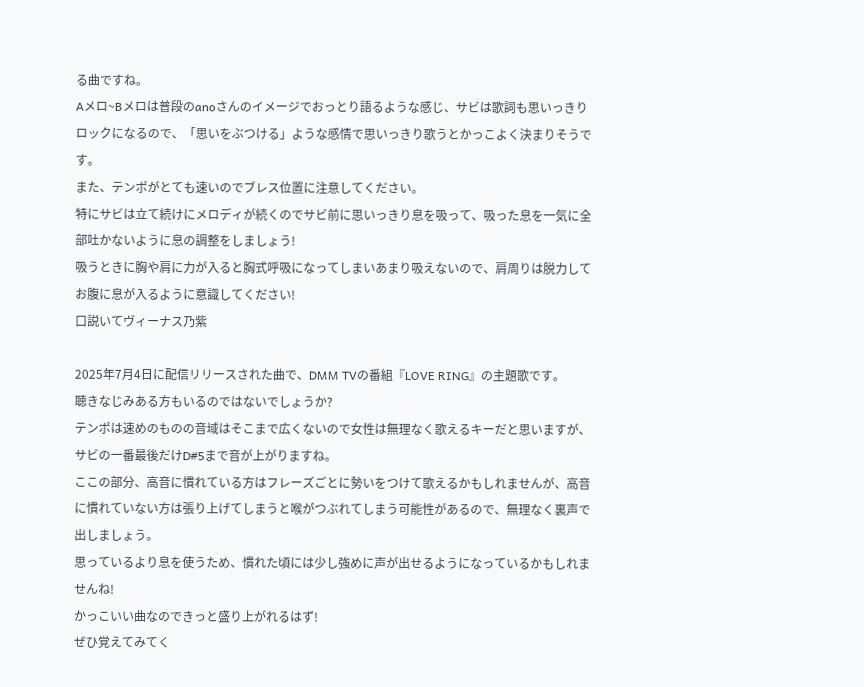る曲ですね。
Aメロ~Bメロは普段のanoさんのイメージでおっとり語るような感じ、サビは歌詞も思いっきりロックになるので、「思いをぶつける」ような感情で思いっきり歌うとかっこよく決まりそうです。
また、テンポがとても速いのでブレス位置に注意してください。
特にサビは立て続けにメロディが続くのでサビ前に思いっきり息を吸って、吸った息を一気に全部吐かないように息の調整をしましょう!
吸うときに胸や肩に力が入ると胸式呼吸になってしまいあまり吸えないので、肩周りは脱力してお腹に息が入るように意識してください!
口説いてヴィーナス乃紫

2025年7月4日に配信リリースされた曲で、DMM TVの番組『LOVE RING』の主題歌です。
聴きなじみある方もいるのではないでしょうか?
テンポは速めのものの音域はそこまで広くないので女性は無理なく歌えるキーだと思いますが、サビの一番最後だけD#5まで音が上がりますね。
ここの部分、高音に慣れている方はフレーズごとに勢いをつけて歌えるかもしれませんが、高音に慣れていない方は張り上げてしまうと喉がつぶれてしまう可能性があるので、無理なく裏声で出しましょう。
思っているより息を使うため、慣れた頃には少し強めに声が出せるようになっているかもしれませんね!
かっこいい曲なのできっと盛り上がれるはず!
ぜひ覚えてみてく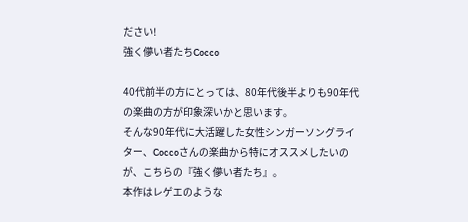ださい!
強く儚い者たちCocco

40代前半の方にとっては、80年代後半よりも90年代の楽曲の方が印象深いかと思います。
そんな90年代に大活躍した女性シンガーソングライター、Coccoさんの楽曲から特にオススメしたいのが、こちらの『強く儚い者たち』。
本作はレゲエのような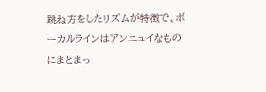跳ね方をしたリズムが特徴で、ボーカルラインはアンニュイなものにまとまっ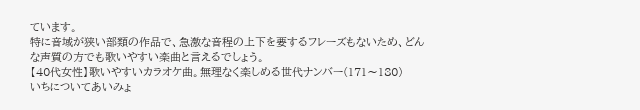ています。
特に音域が狭い部類の作品で、急激な音程の上下を要するフレーズもないため、どんな声質の方でも歌いやすい楽曲と言えるでしょう。
【40代女性】歌いやすいカラオケ曲。無理なく楽しめる世代ナンバー(171〜180)
いちについてあいみょ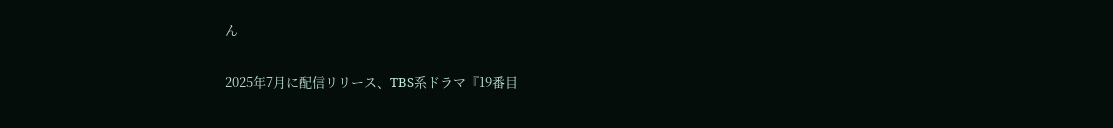ん

2025年7月に配信リリース、TBS系ドラマ『19番目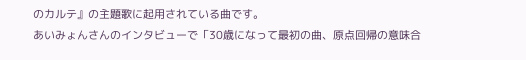のカルテ』の主題歌に起用されている曲です。
あいみょんさんのインタビューで「30歳になって最初の曲、原点回帰の意味合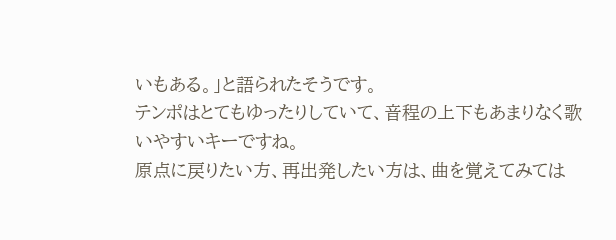いもある。」と語られたそうです。
テンポはとてもゆったりしていて、音程の上下もあまりなく歌いやすいキーですね。
原点に戻りたい方、再出発したい方は、曲を覚えてみては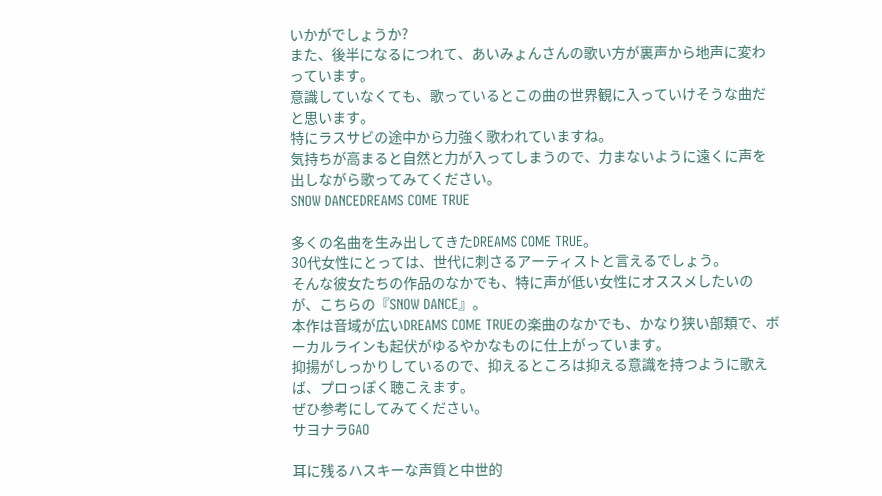いかがでしょうか?
また、後半になるにつれて、あいみょんさんの歌い方が裏声から地声に変わっています。
意識していなくても、歌っているとこの曲の世界観に入っていけそうな曲だと思います。
特にラスサビの途中から力強く歌われていますね。
気持ちが高まると自然と力が入ってしまうので、力まないように遠くに声を出しながら歌ってみてください。
SNOW DANCEDREAMS COME TRUE

多くの名曲を生み出してきたDREAMS COME TRUE。
30代女性にとっては、世代に刺さるアーティストと言えるでしょう。
そんな彼女たちの作品のなかでも、特に声が低い女性にオススメしたいのが、こちらの『SNOW DANCE』。
本作は音域が広いDREAMS COME TRUEの楽曲のなかでも、かなり狭い部類で、ボーカルラインも起伏がゆるやかなものに仕上がっています。
抑揚がしっかりしているので、抑えるところは抑える意識を持つように歌えば、プロっぽく聴こえます。
ぜひ参考にしてみてください。
サヨナラGAO

耳に残るハスキーな声質と中世的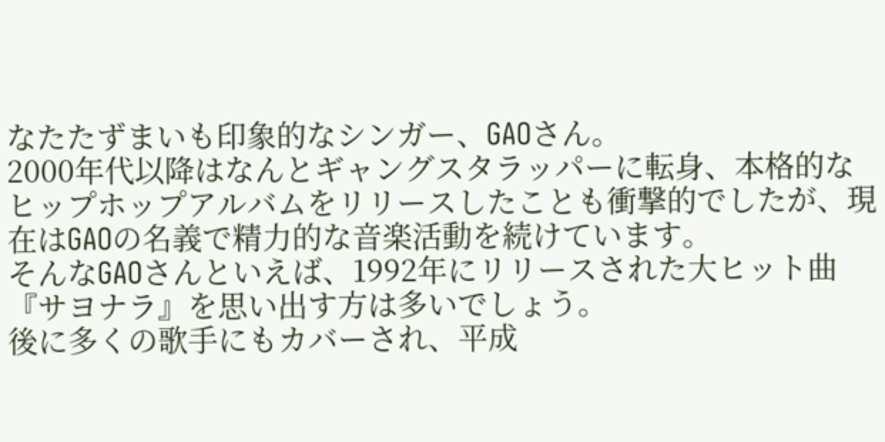なたたずまいも印象的なシンガー、GAOさん。
2000年代以降はなんとギャングスタラッパーに転身、本格的なヒップホップアルバムをリリースしたことも衝撃的でしたが、現在はGAOの名義で精力的な音楽活動を続けています。
そんなGAOさんといえば、1992年にリリースされた大ヒット曲『サヨナラ』を思い出す方は多いでしょう。
後に多くの歌手にもカバーされ、平成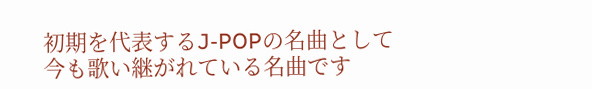初期を代表するJ-POPの名曲として今も歌い継がれている名曲です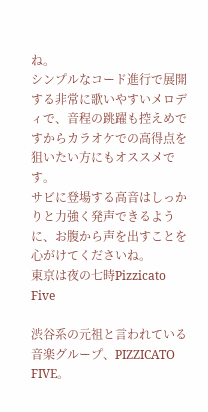ね。
シンプルなコード進行で展開する非常に歌いやすいメロディで、音程の跳躍も控えめですからカラオケでの高得点を狙いたい方にもオススメです。
サビに登場する高音はしっかりと力強く発声できるように、お腹から声を出すことを心がけてくださいね。
東京は夜の七時Pizzicato Five

渋谷系の元祖と言われている音楽グループ、PIZZICATO FIVE。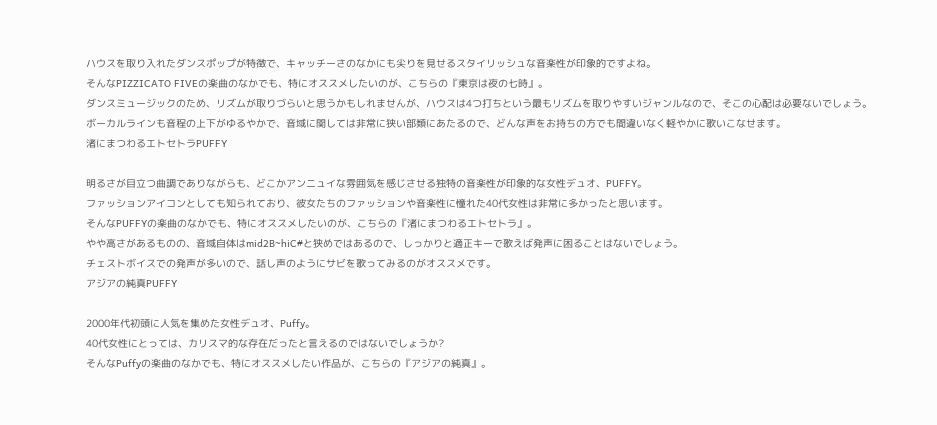ハウスを取り入れたダンスポップが特徴で、キャッチーさのなかにも尖りを見せるスタイリッシュな音楽性が印象的ですよね。
そんなPIZZICATO FIVEの楽曲のなかでも、特にオススメしたいのが、こちらの『東京は夜の七時』。
ダンスミュージックのため、リズムが取りづらいと思うかもしれませんが、ハウスは4つ打ちという最もリズムを取りやすいジャンルなので、そこの心配は必要ないでしょう。
ボーカルラインも音程の上下がゆるやかで、音域に関しては非常に狭い部類にあたるので、どんな声をお持ちの方でも間違いなく軽やかに歌いこなせます。
渚にまつわるエトセトラPUFFY

明るさが目立つ曲調でありながらも、どこかアンニュイな雰囲気を感じさせる独特の音楽性が印象的な女性デュオ、PUFFY。
ファッションアイコンとしても知られており、彼女たちのファッションや音楽性に憧れた40代女性は非常に多かったと思います。
そんなPUFFYの楽曲のなかでも、特にオススメしたいのが、こちらの『渚にまつわるエトセトラ』。
やや高さがあるものの、音域自体はmid2B~hiC#と狭めではあるので、しっかりと適正キーで歌えば発声に困ることはないでしょう。
チェストボイスでの発声が多いので、話し声のようにサビを歌ってみるのがオススメです。
アジアの純真PUFFY

2000年代初頭に人気を集めた女性デュオ、Puffy。
40代女性にとっては、カリスマ的な存在だったと言えるのではないでしょうか?
そんなPuffyの楽曲のなかでも、特にオススメしたい作品が、こちらの『アジアの純真』。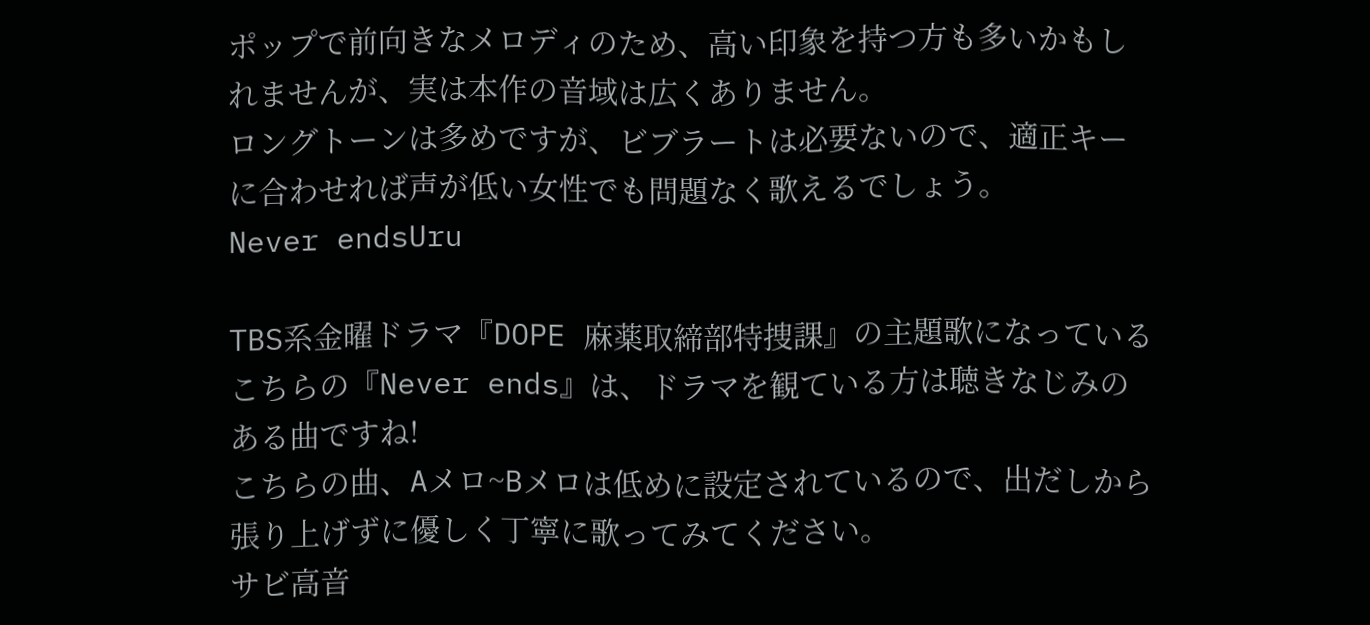ポップで前向きなメロディのため、高い印象を持つ方も多いかもしれませんが、実は本作の音域は広くありません。
ロングトーンは多めですが、ビブラートは必要ないので、適正キーに合わせれば声が低い女性でも問題なく歌えるでしょう。
Never endsUru

TBS系金曜ドラマ『DOPE 麻薬取締部特捜課』の主題歌になっているこちらの『Never ends』は、ドラマを観ている方は聴きなじみのある曲ですね!
こちらの曲、Aメロ~Bメロは低めに設定されているので、出だしから張り上げずに優しく丁寧に歌ってみてください。
サビ高音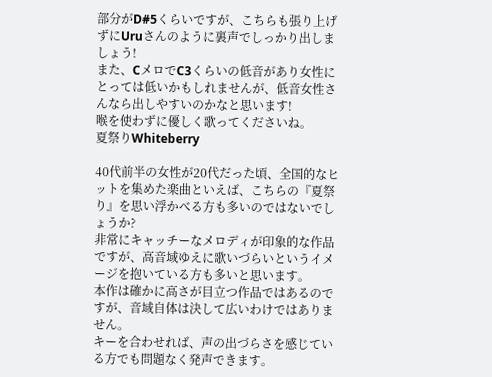部分がD#5くらいですが、こちらも張り上げずにUruさんのように裏声でしっかり出しましょう!
また、CメロでC3くらいの低音があり女性にとっては低いかもしれませんが、低音女性さんなら出しやすいのかなと思います!
喉を使わずに優しく歌ってくださいね。
夏祭りWhiteberry

40代前半の女性が20代だった頃、全国的なヒットを集めた楽曲といえば、こちらの『夏祭り』を思い浮かべる方も多いのではないでしょうか?
非常にキャッチーなメロディが印象的な作品ですが、高音域ゆえに歌いづらいというイメージを抱いている方も多いと思います。
本作は確かに高さが目立つ作品ではあるのですが、音域自体は決して広いわけではありません。
キーを合わせれば、声の出づらさを感じている方でも問題なく発声できます。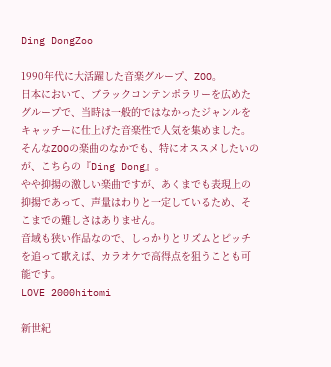Ding DongZoo

1990年代に大活躍した音楽グループ、ZOO。
日本において、ブラックコンテンポラリーを広めたグループで、当時は一般的ではなかったジャンルをキャッチーに仕上げた音楽性で人気を集めました。
そんなZOOの楽曲のなかでも、特にオススメしたいのが、こちらの『Ding Dong』。
やや抑揚の激しい楽曲ですが、あくまでも表現上の抑揚であって、声量はわりと一定しているため、そこまでの難しさはありません。
音域も狭い作品なので、しっかりとリズムとピッチを追って歌えば、カラオケで高得点を狙うことも可能です。
LOVE 2000hitomi

新世紀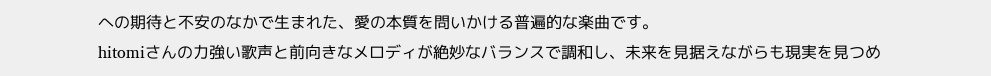への期待と不安のなかで生まれた、愛の本質を問いかける普遍的な楽曲です。
hitomiさんの力強い歌声と前向きなメロディが絶妙なバランスで調和し、未来を見据えながらも現実を見つめ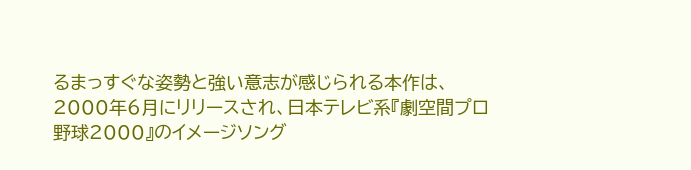るまっすぐな姿勢と強い意志が感じられる本作は、2000年6月にリリースされ、日本テレビ系『劇空間プロ野球2000』のイメージソング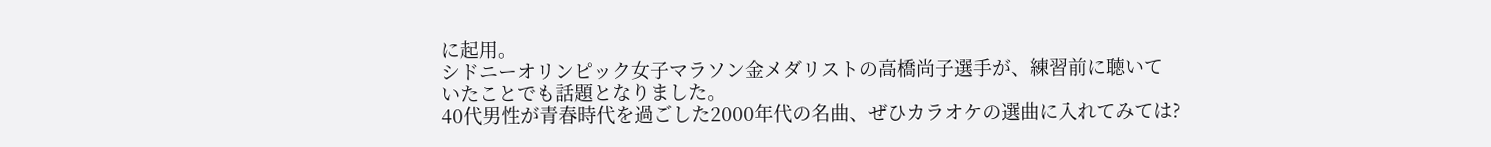に起用。
シドニーオリンピック女子マラソン金メダリストの高橋尚子選手が、練習前に聴いていたことでも話題となりました。
40代男性が青春時代を過ごした2000年代の名曲、ぜひカラオケの選曲に入れてみては?